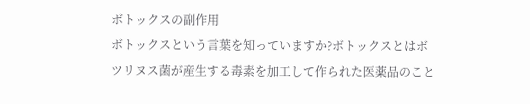ボトックスの副作用
ボトックスという言葉を知っていますか?ボトックスとはボツリヌス菌が産生する毒素を加工して作られた医薬品のこと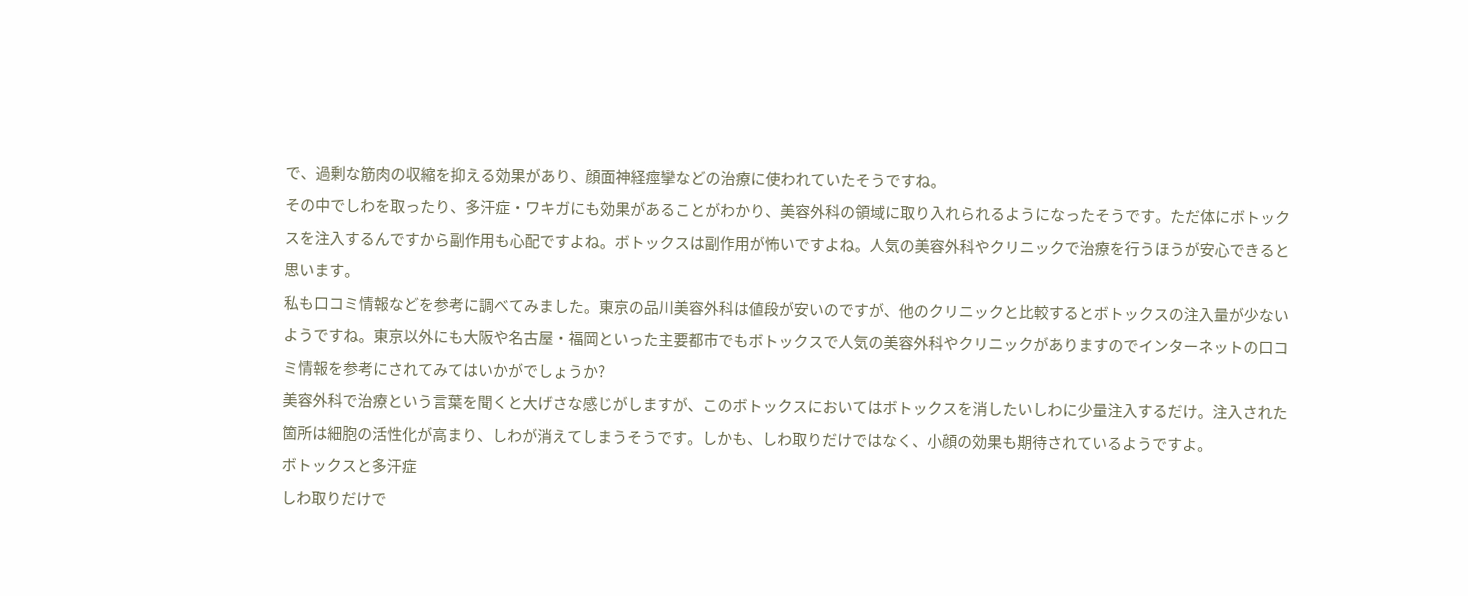で、過剰な筋肉の収縮を抑える効果があり、顔面神経痙攣などの治療に使われていたそうですね。
その中でしわを取ったり、多汗症・ワキガにも効果があることがわかり、美容外科の領域に取り入れられるようになったそうです。ただ体にボトックスを注入するんですから副作用も心配ですよね。ボトックスは副作用が怖いですよね。人気の美容外科やクリニックで治療を行うほうが安心できると思います。
私も口コミ情報などを参考に調べてみました。東京の品川美容外科は値段が安いのですが、他のクリニックと比較するとボトックスの注入量が少ないようですね。東京以外にも大阪や名古屋・福岡といった主要都市でもボトックスで人気の美容外科やクリニックがありますのでインターネットの口コミ情報を参考にされてみてはいかがでしょうか?
美容外科で治療という言葉を聞くと大げさな感じがしますが、このボトックスにおいてはボトックスを消したいしわに少量注入するだけ。注入された箇所は細胞の活性化が高まり、しわが消えてしまうそうです。しかも、しわ取りだけではなく、小顔の効果も期待されているようですよ。
ボトックスと多汗症
しわ取りだけで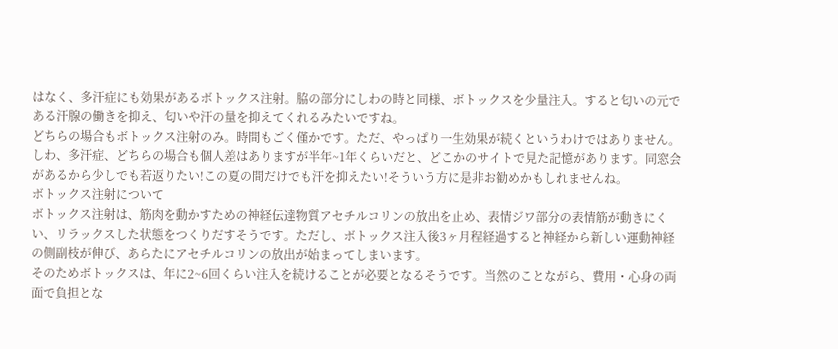はなく、多汗症にも効果があるボトックス注射。脇の部分にしわの時と同様、ボトックスを少量注入。すると匂いの元である汗腺の働きを抑え、匂いや汗の量を抑えてくれるみたいですね。
どちらの場合もボトックス注射のみ。時間もごく僅かです。ただ、やっぱり一生効果が続くというわけではありません。しわ、多汗症、どちらの場合も個人差はありますが半年~1年くらいだと、どこかのサイトで見た記憶があります。同窓会があるから少しでも若返りたい!この夏の間だけでも汗を抑えたい!そういう方に是非お勧めかもしれませんね。
ボトックス注射について
ボトックス注射は、筋肉を動かすための神経伝達物質アセチルコリンの放出を止め、表情ジワ部分の表情筋が動きにくい、リラックスした状態をつくりだすそうです。ただし、ボトックス注入後3ヶ月程経過すると神経から新しい運動神経の側副枝が伸び、あらたにアセチルコリンの放出が始まってしまいます。
そのためボトックスは、年に2~6回くらい注入を続けることが必要となるそうです。当然のことながら、費用・心身の両面で負担とな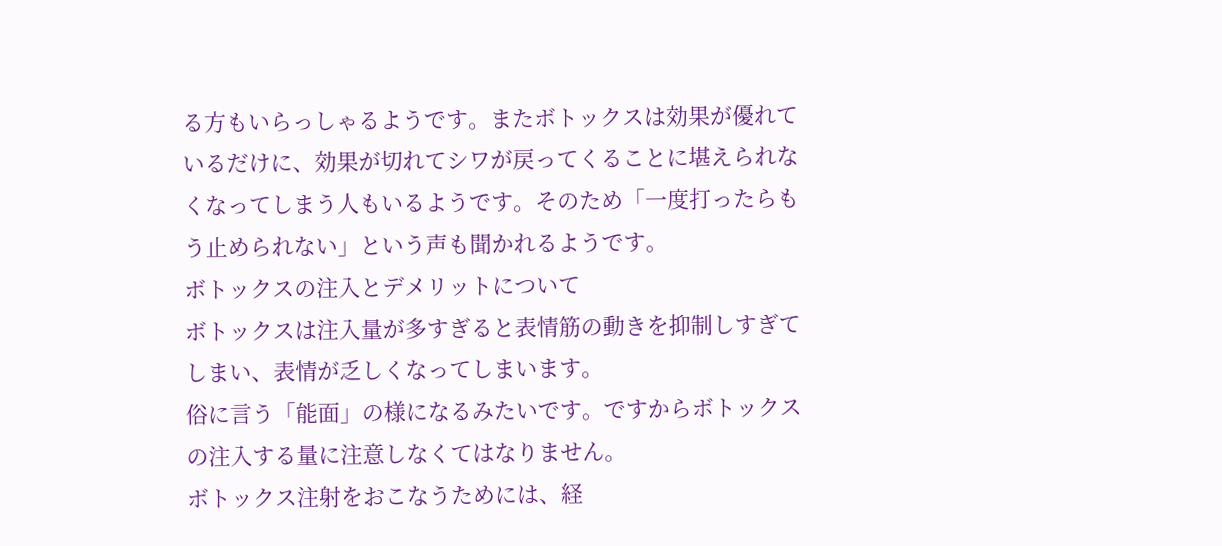る方もいらっしゃるようです。またボトックスは効果が優れているだけに、効果が切れてシワが戻ってくることに堪えられなくなってしまう人もいるようです。そのため「一度打ったらもう止められない」という声も聞かれるようです。
ボトックスの注入とデメリットについて
ボトックスは注入量が多すぎると表情筋の動きを抑制しすぎてしまい、表情が乏しくなってしまいます。
俗に言う「能面」の様になるみたいです。ですからボトックスの注入する量に注意しなくてはなりません。
ボトックス注射をおこなうためには、経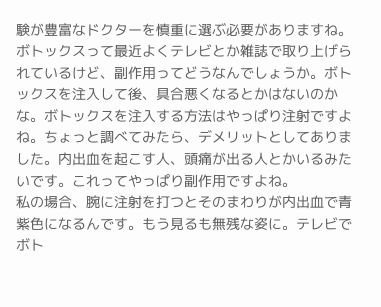験が豊富なドクターを慎重に選ぶ必要がありますね。
ボトックスって最近よくテレビとか雑誌で取り上げられているけど、副作用ってどうなんでしょうか。ボトックスを注入して後、具合悪くなるとかはないのかな。ボトックスを注入する方法はやっぱり注射ですよね。ちょっと調べてみたら、デメリットとしてありました。内出血を起こす人、頭痛が出る人とかいるみたいです。これってやっぱり副作用ですよね。
私の場合、腕に注射を打つとそのまわりが内出血で青紫色になるんです。もう見るも無残な姿に。テレビでボト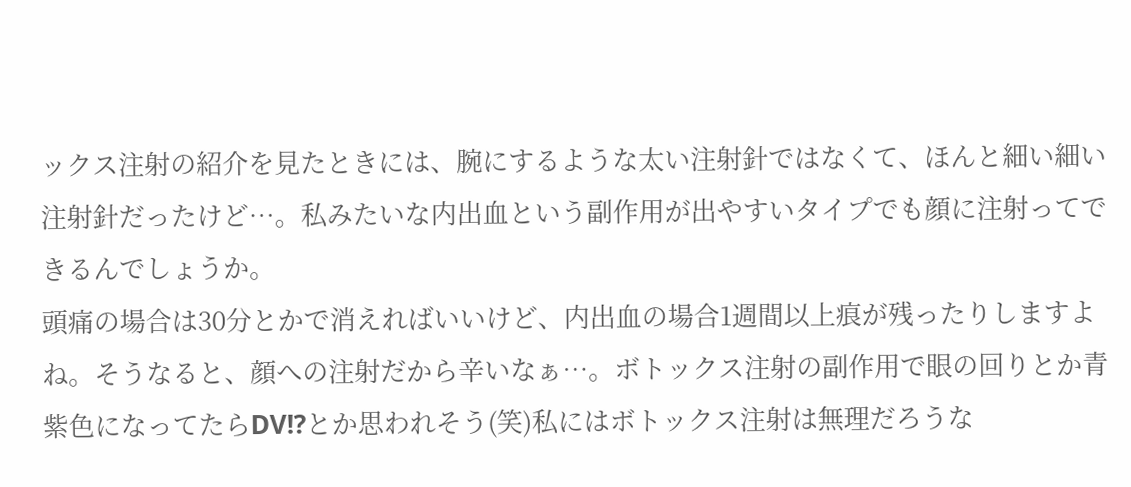ックス注射の紹介を見たときには、腕にするような太い注射針ではなくて、ほんと細い細い注射針だったけど…。私みたいな内出血という副作用が出やすいタイプでも顔に注射ってできるんでしょうか。
頭痛の場合は30分とかで消えればいいけど、内出血の場合1週間以上痕が残ったりしますよね。そうなると、顔への注射だから辛いなぁ…。ボトックス注射の副作用で眼の回りとか青紫色になってたらDV!?とか思われそう(笑)私にはボトックス注射は無理だろうな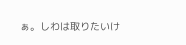ぁ。しわは取りたいけ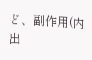ど、副作用(内出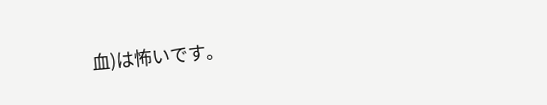血)は怖いです。